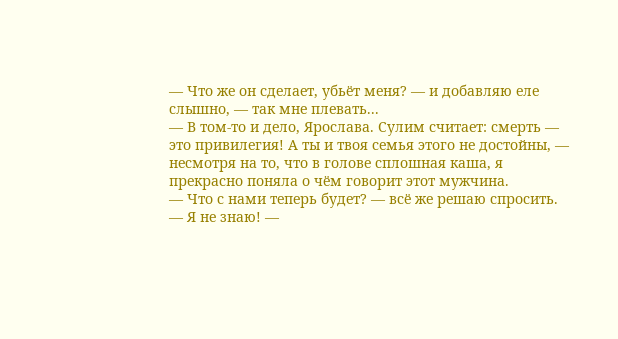— Что же он сделает, убьёт меня? — и добавляю еле слышно, — так мне плевать...
— В том-то и дело, Ярослава. Сулим считает: смерть — это привилегия! А ты и твоя семья этого не достойны, — несмотря на то, что в голове сплошная каша, я прекрасно поняла о чём говорит этот мужчина.
— Что с нами теперь будет? — всё же решаю спросить.
— Я не знаю! —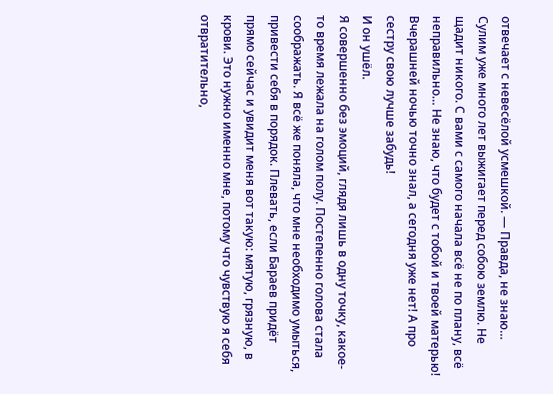отвечает с невесёлой усмешкой. — Правда, не знаю… Сулим уже много лет выжигает перед собою землю. Не щадит никого. С вами с самого начала всё не по плану, всё неправильно… Не знаю, что будет с тобой и твоей матерью! Вчерашней ночью точно знал, а сегодня уже нет! А про сестру свою лучше забудь!
И он ушёл.
Я совершенно без эмоций, глядя лишь в одну точку, какое-то время лежала на голом полу. Постепенно голова стала соображать. Я всё же поняла, что мне необходимо умыться, привести себя в порядок. Плевать, если Бараев придёт прямо сейчас и увидит меня вот такую: мятую, грязную, в крови. Это нужно именно мне, потому что чувствую я себя отвратительно,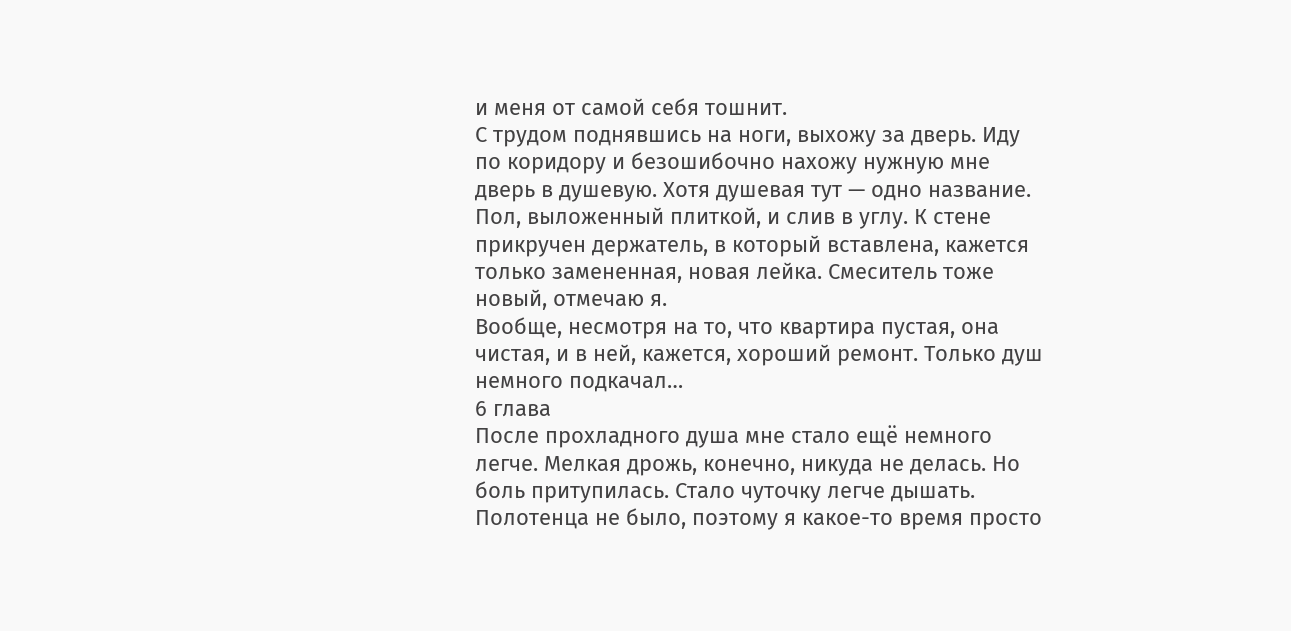и меня от самой себя тошнит.
С трудом поднявшись на ноги, выхожу за дверь. Иду по коридору и безошибочно нахожу нужную мне дверь в душевую. Хотя душевая тут — одно название. Пол, выложенный плиткой, и слив в углу. К стене прикручен держатель, в который вставлена, кажется только замененная, новая лейка. Смеситель тоже новый, отмечаю я.
Вообще, несмотря на то, что квартира пустая, она чистая, и в ней, кажется, хороший ремонт. Только душ немного подкачал…
6 глава
После прохладного душа мне стало ещё немного легче. Мелкая дрожь, конечно, никуда не делась. Но боль притупилась. Стало чуточку легче дышать.
Полотенца не было, поэтому я какое-то время просто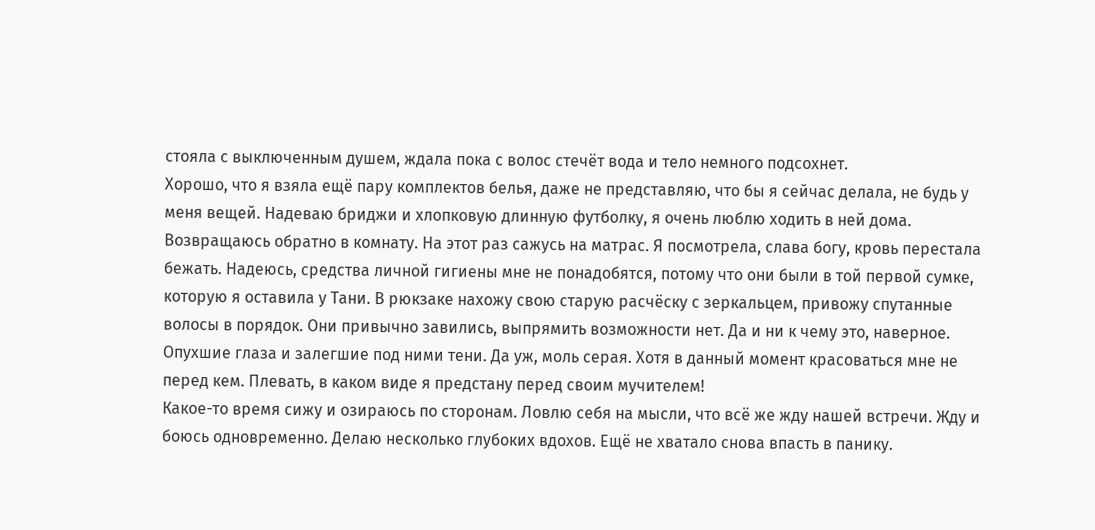стояла с выключенным душем, ждала пока с волос стечёт вода и тело немного подсохнет.
Хорошо, что я взяла ещё пару комплектов белья, даже не представляю, что бы я сейчас делала, не будь у меня вещей. Надеваю бриджи и хлопковую длинную футболку, я очень люблю ходить в ней дома.
Возвращаюсь обратно в комнату. На этот раз сажусь на матрас. Я посмотрела, слава богу, кровь перестала бежать. Надеюсь, средства личной гигиены мне не понадобятся, потому что они были в той первой сумке, которую я оставила у Тани. В рюкзаке нахожу свою старую расчёску с зеркальцем, привожу спутанные волосы в порядок. Они привычно завились, выпрямить возможности нет. Да и ни к чему это, наверное.
Опухшие глаза и залегшие под ними тени. Да уж, моль серая. Хотя в данный момент красоваться мне не перед кем. Плевать, в каком виде я предстану перед своим мучителем!
Какое-то время сижу и озираюсь по сторонам. Ловлю себя на мысли, что всё же жду нашей встречи. Жду и боюсь одновременно. Делаю несколько глубоких вдохов. Ещё не хватало снова впасть в панику.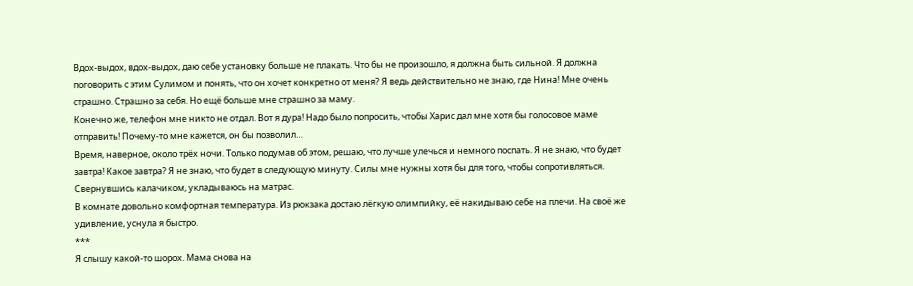Вдох-выдох, вдох-выдох, даю себе установку больше не плакать. Что бы не произошло, я должна быть сильной. Я должна поговорить с этим Сулимом и понять, что он хочет конкретно от меня? Я ведь действительно не знаю, где Нина! Мне очень страшно. Страшно за себя. Но ещё больше мне страшно за маму.
Конечно же, телефон мне никто не отдал. Вот я дура! Надо было попросить, чтобы Харис дал мне хотя бы голосовое маме отправить! Почему-то мне кажется, он бы позволил…
Время, наверное, около трёх ночи. Только подумав об этом, решаю, что лучше улечься и немного поспать. Я не знаю, что будет завтра! Какое завтра? Я не знаю, что будет в следующую минуту. Силы мне нужны хотя бы для того, чтобы сопротивляться. Свернувшись калачиком, укладываюсь на матрас.
В комнате довольно комфортная температура. Из рюкзака достаю лёгкую олимпийку, её накидываю себе на плечи. На своё же удивление, уснула я быстро.
***
Я слышу какой-то шорох. Мама снова на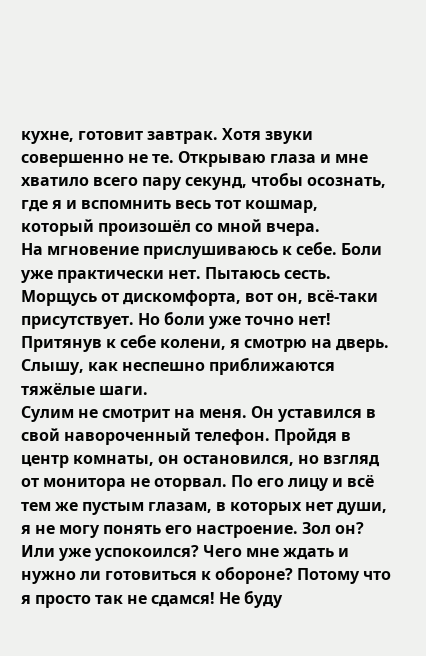кухне, готовит завтрак. Хотя звуки совершенно не те. Открываю глаза и мне хватило всего пару секунд, чтобы осознать, где я и вспомнить весь тот кошмар, который произошёл со мной вчера.
На мгновение прислушиваюсь к себе. Боли уже практически нет. Пытаюсь сесть. Морщусь от дискомфорта, вот он, всё-таки присутствует. Но боли уже точно нет! Притянув к себе колени, я смотрю на дверь. Слышу, как неспешно приближаются тяжёлые шаги.
Сулим не смотрит на меня. Он уставился в свой навороченный телефон. Пройдя в центр комнаты, он остановился, но взгляд от монитора не оторвал. По его лицу и всё тем же пустым глазам, в которых нет души, я не могу понять его настроение. Зол он? Или уже успокоился? Чего мне ждать и нужно ли готовиться к обороне? Потому что я просто так не сдамся! Не буду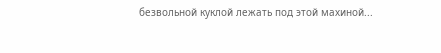безвольной куклой лежать под этой махиной...